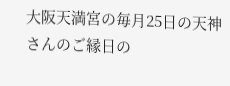大阪天満宮の毎月25日の天神さんのご縁日の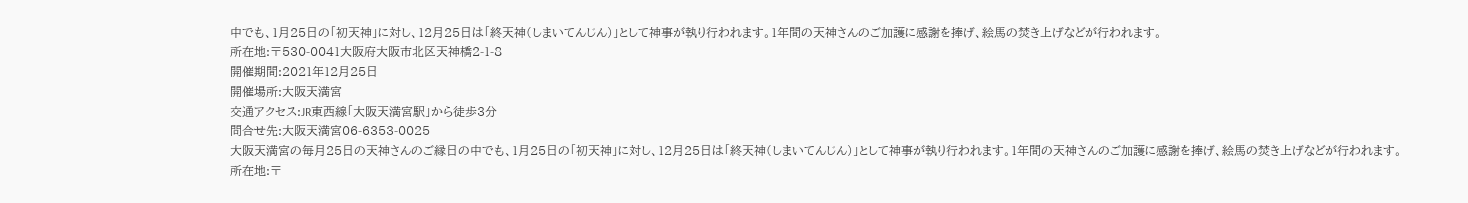中でも、1月25日の「初天神」に対し、12月25日は「終天神(しまいてんじん)」として神事が執り行われます。1年間の天神さんのご加護に感謝を捧げ、絵馬の焚き上げなどが行われます。
所在地:〒530-0041大阪府大阪市北区天神橋2-1-8
開催期間:2021年12月25日
開催場所:大阪天満宮
交通アクセス:JR東西線「大阪天満宮駅」から徒歩3分
問合せ先:大阪天満宮06-6353-0025
大阪天満宮の毎月25日の天神さんのご縁日の中でも、1月25日の「初天神」に対し、12月25日は「終天神(しまいてんじん)」として神事が執り行われます。1年間の天神さんのご加護に感謝を捧げ、絵馬の焚き上げなどが行われます。
所在地:〒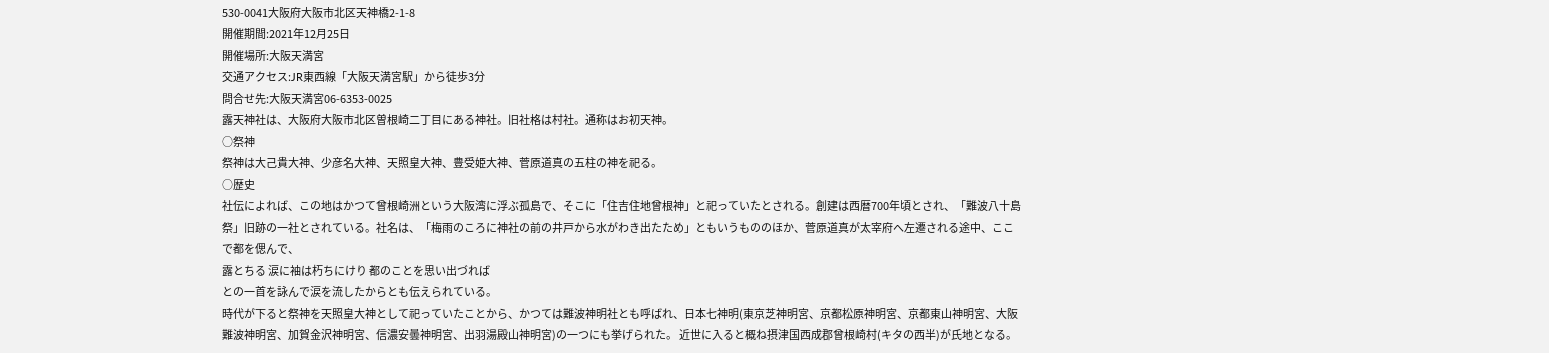530-0041大阪府大阪市北区天神橋2-1-8
開催期間:2021年12月25日
開催場所:大阪天満宮
交通アクセス:JR東西線「大阪天満宮駅」から徒歩3分
問合せ先:大阪天満宮06-6353-0025
露天神社は、大阪府大阪市北区曽根崎二丁目にある神社。旧社格は村社。通称はお初天神。
○祭神
祭神は大己貴大神、少彦名大神、天照皇大神、豊受姫大神、菅原道真の五柱の神を祀る。
○歴史
社伝によれば、この地はかつて曾根崎洲という大阪湾に浮ぶ孤島で、そこに「住吉住地曾根神」と祀っていたとされる。創建は西暦700年頃とされ、「難波八十島祭」旧跡の一社とされている。社名は、「梅雨のころに神社の前の井戸から水がわき出たため」ともいうもののほか、菅原道真が太宰府へ左遷される途中、ここで都を偲んで、
露とちる 涙に袖は朽ちにけり 都のことを思い出づれば
との一首を詠んで涙を流したからとも伝えられている。
時代が下ると祭神を天照皇大神として祀っていたことから、かつては難波神明社とも呼ばれ、日本七神明(東京芝神明宮、京都松原神明宮、京都東山神明宮、大阪難波神明宮、加賀金沢神明宮、信濃安曇神明宮、出羽湯殿山神明宮)の一つにも挙げられた。 近世に入ると概ね摂津国西成郡曾根崎村(キタの西半)が氏地となる。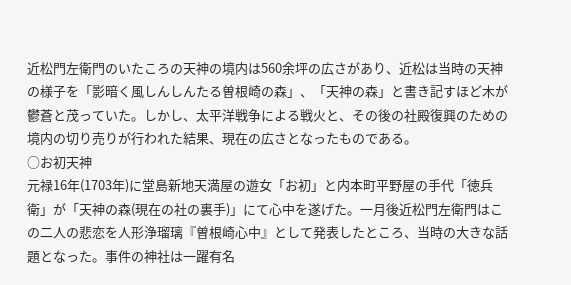近松門左衛門のいたころの天神の境内は560余坪の広さがあり、近松は当時の天神の様子を「影暗く風しんしんたる曽根崎の森」、「天神の森」と書き記すほど木が鬱蒼と茂っていた。しかし、太平洋戦争による戦火と、その後の社殿復興のための境内の切り売りが行われた結果、現在の広さとなったものである。
○お初天神
元禄16年(1703年)に堂島新地天満屋の遊女「お初」と内本町平野屋の手代「徳兵衛」が「天神の森(現在の社の裏手)」にて心中を遂げた。一月後近松門左衛門はこの二人の悲恋を人形浄瑠璃『曽根崎心中』として発表したところ、当時の大きな話題となった。事件の神社は一躍有名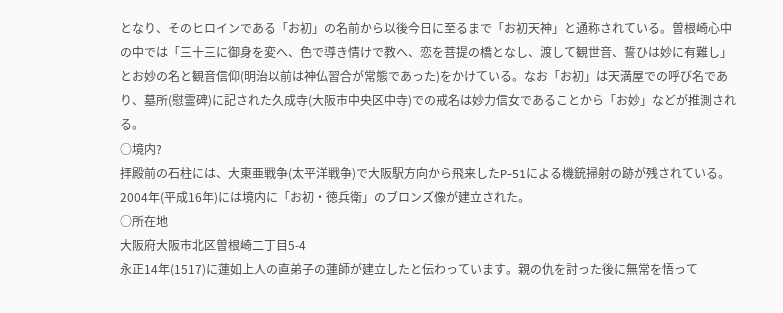となり、そのヒロインである「お初」の名前から以後今日に至るまで「お初天神」と通称されている。曽根崎心中の中では「三十三に御身を変へ、色で導き情けで教へ、恋を菩提の橋となし、渡して観世音、誓ひは妙に有難し」とお妙の名と観音信仰(明治以前は神仏習合が常態であった)をかけている。なお「お初」は天満屋での呼び名であり、墓所(慰霊碑)に記された久成寺(大阪市中央区中寺)での戒名は妙力信女であることから「お妙」などが推測される。
○境内?
拝殿前の石柱には、大東亜戦争(太平洋戦争)で大阪駅方向から飛来したP-51による機銃掃射の跡が残されている。2004年(平成16年)には境内に「お初・徳兵衛」のブロンズ像が建立された。
○所在地
大阪府大阪市北区曽根崎二丁目5-4
永正14年(1517)に蓮如上人の直弟子の蓮師が建立したと伝わっています。親の仇を討った後に無常を悟って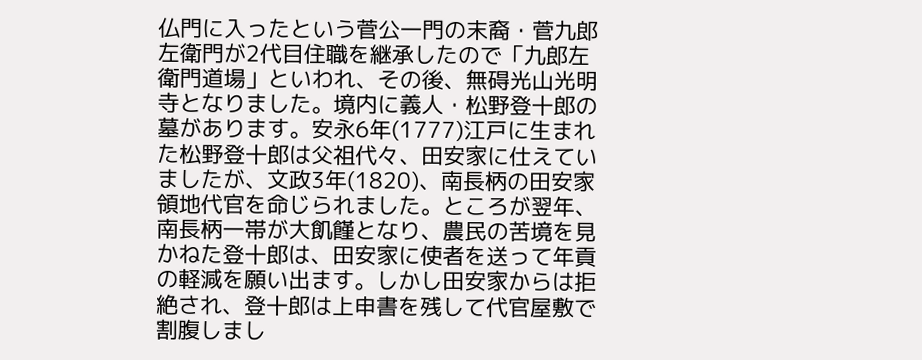仏門に入ったという菅公一門の末裔・菅九郎左衛門が2代目住職を継承したので「九郎左衛門道場」といわれ、その後、無碍光山光明寺となりました。境内に義人・松野登十郎の墓があります。安永6年(1777)江戸に生まれた松野登十郎は父祖代々、田安家に仕えていましたが、文政3年(1820)、南長柄の田安家領地代官を命じられました。ところが翌年、南長柄一帯が大飢饉となり、農民の苦境を見かねた登十郎は、田安家に使者を送って年貢の軽減を願い出ます。しかし田安家からは拒絶され、登十郎は上申書を残して代官屋敷で割腹しまし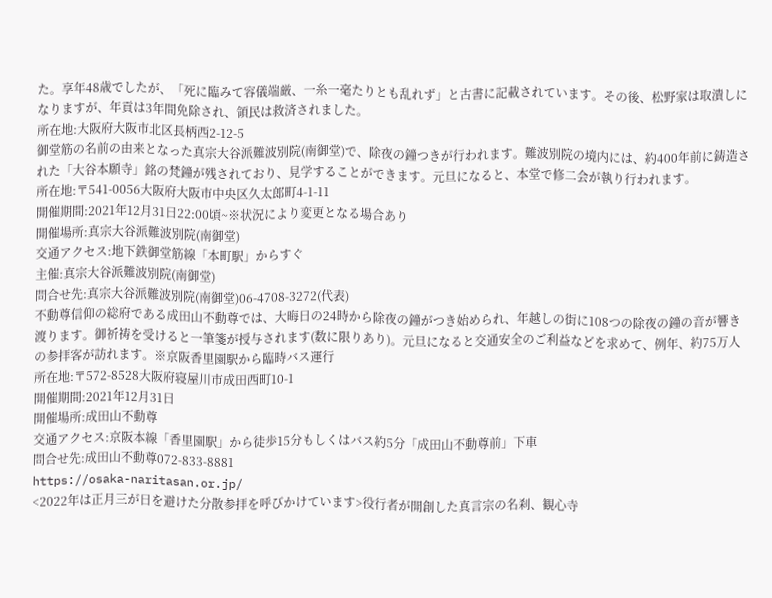た。享年48歳でしたが、「死に臨みて容儀端厳、一糸一毫たりとも乱れず」と古書に記載されています。その後、松野家は取潰しになりますが、年貢は3年間免除され、領民は救済されました。
所在地:大阪府大阪市北区長柄西2-12-5
御堂筋の名前の由来となった真宗大谷派難波別院(南御堂)で、除夜の鐘つきが行われます。難波別院の境内には、約400年前に鋳造された「大谷本願寺」銘の梵鐘が残されており、見学することができます。元旦になると、本堂で修二会が執り行われます。
所在地:〒541-0056大阪府大阪市中央区久太郎町4-1-11
開催期間:2021年12月31日22:00頃~※状況により変更となる場合あり
開催場所:真宗大谷派難波別院(南御堂)
交通アクセス:地下鉄御堂筋線「本町駅」からすぐ
主催:真宗大谷派難波別院(南御堂)
問合せ先:真宗大谷派難波別院(南御堂)06-4708-3272(代表)
不動尊信仰の総府である成田山不動尊では、大晦日の24時から除夜の鐘がつき始められ、年越しの街に108つの除夜の鐘の音が響き渡ります。御祈祷を受けると一筆箋が授与されます(数に限りあり)。元旦になると交通安全のご利益などを求めて、例年、約75万人の参拝客が訪れます。※京阪香里園駅から臨時バス運行
所在地:〒572-8528大阪府寝屋川市成田西町10-1
開催期間:2021年12月31日
開催場所:成田山不動尊
交通アクセス:京阪本線「香里園駅」から徒歩15分もしくはバス約5分「成田山不動尊前」下車
問合せ先:成田山不動尊072-833-8881
https://osaka-naritasan.or.jp/
<2022年は正月三が日を避けた分散参拝を呼びかけています>役行者が開創した真言宗の名刹、観心寺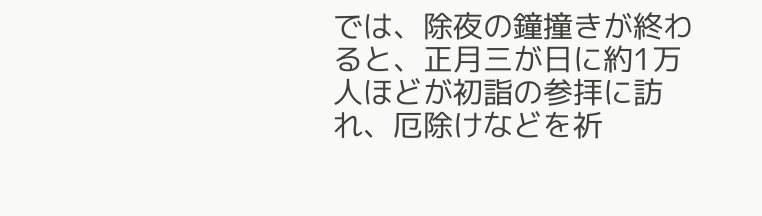では、除夜の鐘撞きが終わると、正月三が日に約1万人ほどが初詣の参拝に訪れ、厄除けなどを祈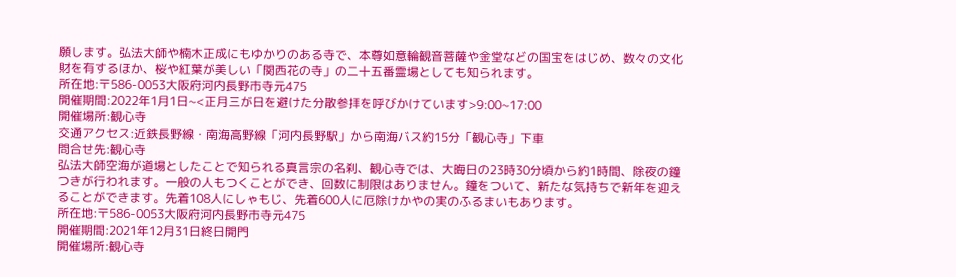願します。弘法大師や楠木正成にもゆかりのある寺で、本尊如意輪観音菩薩や金堂などの国宝をはじめ、数々の文化財を有するほか、桜や紅葉が美しい「関西花の寺」の二十五番霊場としても知られます。
所在地:〒586-0053大阪府河内長野市寺元475
開催期間:2022年1月1日~<正月三が日を避けた分散参拝を呼びかけています>9:00~17:00
開催場所:観心寺
交通アクセス:近鉄長野線・南海高野線「河内長野駅」から南海バス約15分「観心寺」下車
問合せ先:観心寺
弘法大師空海が道場としたことで知られる真言宗の名刹、観心寺では、大晦日の23時30分頃から約1時間、除夜の鐘つきが行われます。一般の人もつくことができ、回数に制限はありません。鐘をついて、新たな気持ちで新年を迎えることができます。先着108人にしゃもじ、先着600人に厄除けかやの実のふるまいもあります。
所在地:〒586-0053大阪府河内長野市寺元475
開催期間:2021年12月31日終日開門
開催場所:観心寺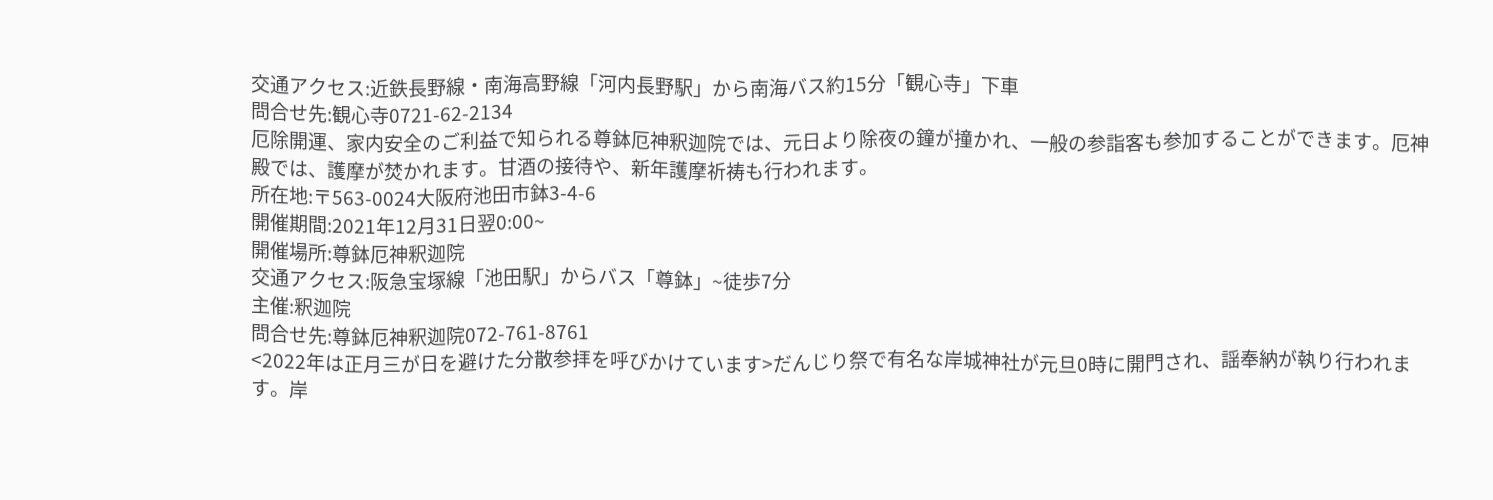交通アクセス:近鉄長野線・南海高野線「河内長野駅」から南海バス約15分「観心寺」下車
問合せ先:観心寺0721-62-2134
厄除開運、家内安全のご利益で知られる尊鉢厄神釈迦院では、元日より除夜の鐘が撞かれ、一般の参詣客も参加することができます。厄神殿では、護摩が焚かれます。甘酒の接待や、新年護摩祈祷も行われます。
所在地:〒563-0024大阪府池田市鉢3-4-6
開催期間:2021年12月31日翌0:00~
開催場所:尊鉢厄神釈迦院
交通アクセス:阪急宝塚線「池田駅」からバス「尊鉢」~徒歩7分
主催:釈迦院
問合せ先:尊鉢厄神釈迦院072-761-8761
<2022年は正月三が日を避けた分散参拝を呼びかけています>だんじり祭で有名な岸城神社が元旦0時に開門され、謡奉納が執り行われます。岸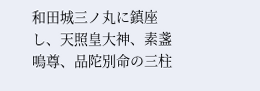和田城三ノ丸に鎮座し、天照皇大神、素盞嗚尊、品陀別命の三柱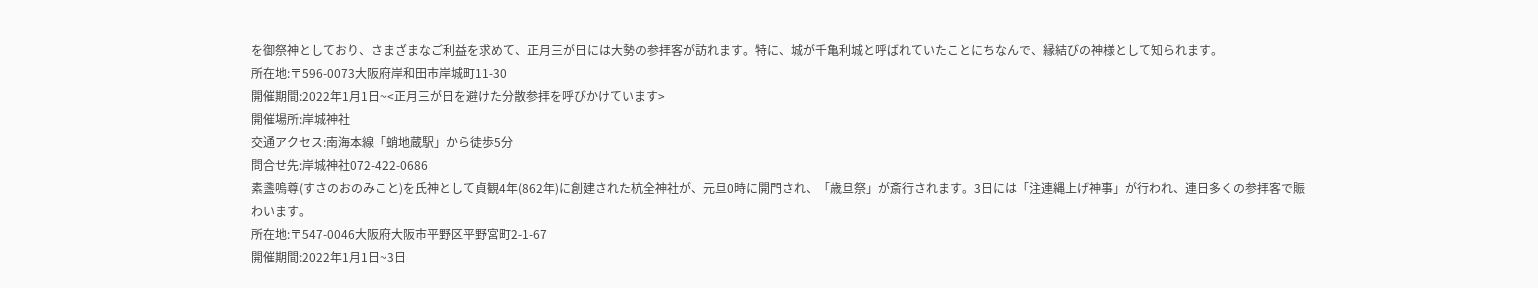を御祭神としており、さまざまなご利益を求めて、正月三が日には大勢の参拝客が訪れます。特に、城が千亀利城と呼ばれていたことにちなんで、縁結びの神様として知られます。
所在地:〒596-0073大阪府岸和田市岸城町11-30
開催期間:2022年1月1日~<正月三が日を避けた分散参拝を呼びかけています>
開催場所:岸城神社
交通アクセス:南海本線「蛸地蔵駅」から徒歩5分
問合せ先:岸城神社072-422-0686
素盞嗚尊(すさのおのみこと)を氏神として貞観4年(862年)に創建された杭全神社が、元旦0時に開門され、「歳旦祭」が斎行されます。3日には「注連縄上げ神事」が行われ、連日多くの参拝客で賑わいます。
所在地:〒547-0046大阪府大阪市平野区平野宮町2-1-67
開催期間:2022年1月1日~3日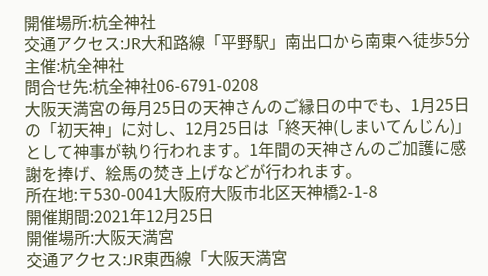開催場所:杭全神社
交通アクセス:JR大和路線「平野駅」南出口から南東へ徒歩5分
主催:杭全神社
問合せ先:杭全神社06-6791-0208
大阪天満宮の毎月25日の天神さんのご縁日の中でも、1月25日の「初天神」に対し、12月25日は「終天神(しまいてんじん)」として神事が執り行われます。1年間の天神さんのご加護に感謝を捧げ、絵馬の焚き上げなどが行われます。
所在地:〒530-0041大阪府大阪市北区天神橋2-1-8
開催期間:2021年12月25日
開催場所:大阪天満宮
交通アクセス:JR東西線「大阪天満宮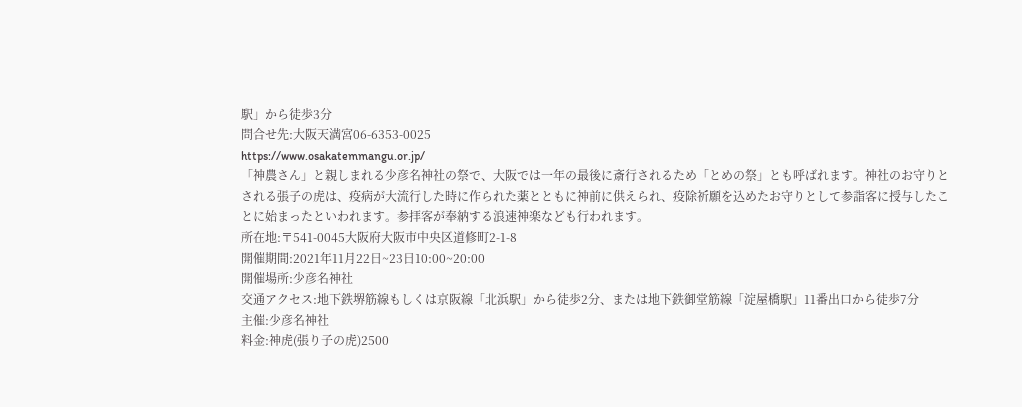駅」から徒歩3分
問合せ先:大阪天満宮06-6353-0025
https://www.osakatemmangu.or.jp/
「神農さん」と親しまれる少彦名神社の祭で、大阪では一年の最後に斎行されるため「とめの祭」とも呼ばれます。神社のお守りとされる張子の虎は、疫病が大流行した時に作られた薬とともに神前に供えられ、疫除祈願を込めたお守りとして参詣客に授与したことに始まったといわれます。参拝客が奉納する浪速神楽なども行われます。
所在地:〒541-0045大阪府大阪市中央区道修町2-1-8
開催期間:2021年11月22日~23日10:00~20:00
開催場所:少彦名神社
交通アクセス:地下鉄堺筋線もしくは京阪線「北浜駅」から徒歩2分、または地下鉄御堂筋線「淀屋橋駅」11番出口から徒歩7分
主催:少彦名神社
料金:神虎(張り子の虎)2500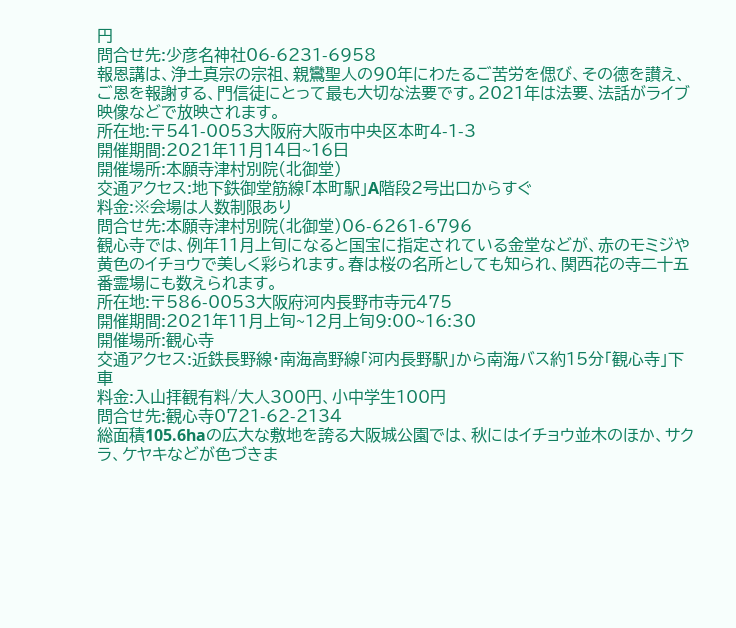円
問合せ先:少彦名神社06-6231-6958
報恩講は、浄土真宗の宗祖、親鸞聖人の90年にわたるご苦労を偲び、その徳を讃え、ご恩を報謝する、門信徒にとって最も大切な法要です。2021年は法要、法話がライブ映像などで放映されます。
所在地:〒541-0053大阪府大阪市中央区本町4-1-3
開催期間:2021年11月14日~16日
開催場所:本願寺津村別院(北御堂)
交通アクセス:地下鉄御堂筋線「本町駅」A階段2号出口からすぐ
料金:※会場は人数制限あり
問合せ先:本願寺津村別院(北御堂)06-6261-6796
観心寺では、例年11月上旬になると国宝に指定されている金堂などが、赤のモミジや黄色のイチョウで美しく彩られます。春は桜の名所としても知られ、関西花の寺二十五番霊場にも数えられます。
所在地:〒586-0053大阪府河内長野市寺元475
開催期間:2021年11月上旬~12月上旬9:00~16:30
開催場所:観心寺
交通アクセス:近鉄長野線・南海高野線「河内長野駅」から南海バス約15分「観心寺」下車
料金:入山拝観有料/大人300円、小中学生100円
問合せ先:観心寺0721-62-2134
総面積105.6haの広大な敷地を誇る大阪城公園では、秋にはイチョウ並木のほか、サクラ、ケヤキなどが色づきま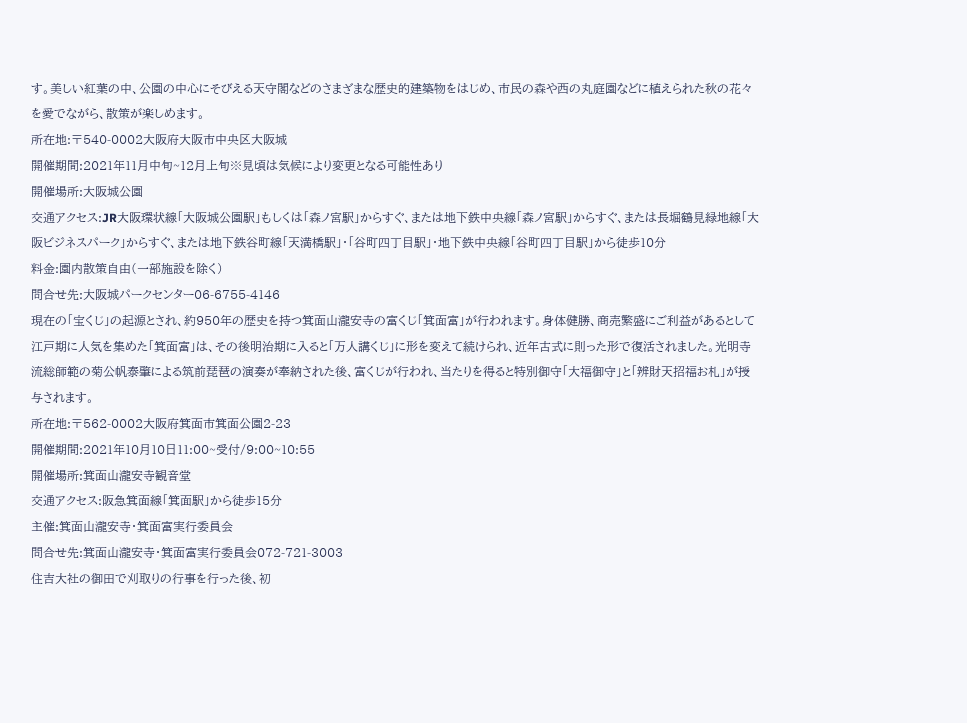す。美しい紅葉の中、公園の中心にそびえる天守閣などのさまざまな歴史的建築物をはじめ、市民の森や西の丸庭園などに植えられた秋の花々を愛でながら、散策が楽しめます。
所在地:〒540-0002大阪府大阪市中央区大阪城
開催期間:2021年11月中旬~12月上旬※見頃は気候により変更となる可能性あり
開催場所:大阪城公園
交通アクセス:JR大阪環状線「大阪城公園駅」もしくは「森ノ宮駅」からすぐ、または地下鉄中央線「森ノ宮駅」からすぐ、または長堀鶴見緑地線「大阪ビジネスパーク」からすぐ、または地下鉄谷町線「天満橋駅」・「谷町四丁目駅」・地下鉄中央線「谷町四丁目駅」から徒歩10分
料金:園内散策自由(一部施設を除く)
問合せ先:大阪城パークセンター06-6755-4146
現在の「宝くじ」の起源とされ、約950年の歴史を持つ箕面山瀧安寺の富くじ「箕面富」が行われます。身体健勝、商売繁盛にご利益があるとして江戸期に人気を集めた「箕面富」は、その後明治期に入ると「万人講くじ」に形を変えて続けられ、近年古式に則った形で復活されました。光明寺流総師範の菊公帆泰肇による筑前琵琶の演奏が奉納された後、富くじが行われ、当たりを得ると特別御守「大福御守」と「辨財天招福お札」が授与されます。
所在地:〒562-0002大阪府箕面市箕面公園2-23
開催期間:2021年10月10日11:00~受付/9:00~10:55
開催場所:箕面山瀧安寺観音堂
交通アクセス:阪急箕面線「箕面駅」から徒歩15分
主催:箕面山瀧安寺・箕面富実行委員会
問合せ先:箕面山瀧安寺・箕面富実行委員会072-721-3003
住吉大社の御田で刈取りの行事を行った後、初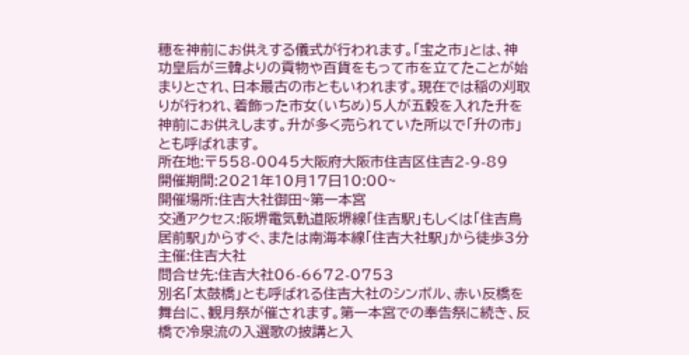穂を神前にお供えする儀式が行われます。「宝之市」とは、神功皇后が三韓よりの貢物や百貨をもって市を立てたことが始まりとされ、日本最古の市ともいわれます。現在では稲の刈取りが行われ、着飾った市女(いちめ)5人が五穀を入れた升を神前にお供えします。升が多く売られていた所以で「升の市」とも呼ばれます。
所在地:〒558-0045大阪府大阪市住吉区住吉2-9-89
開催期間:2021年10月17日10:00~
開催場所:住吉大社御田~第一本宮
交通アクセス:阪堺電気軌道阪堺線「住吉駅」もしくは「住吉鳥居前駅」からすぐ、または南海本線「住吉大社駅」から徒歩3分
主催:住吉大社
問合せ先:住吉大社06-6672-0753
別名「太鼓橋」とも呼ばれる住吉大社のシンボル、赤い反橋を舞台に、観月祭が催されます。第一本宮での奉告祭に続き、反橋で冷泉流の入選歌の披講と入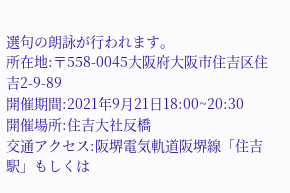選句の朗詠が行われます。
所在地:〒558-0045大阪府大阪市住吉区住吉2-9-89
開催期間:2021年9月21日18:00~20:30
開催場所:住吉大社反橋
交通アクセス:阪堺電気軌道阪堺線「住吉駅」もしくは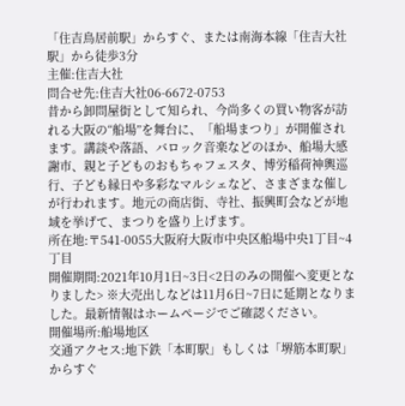「住吉鳥居前駅」からすぐ、または南海本線「住吉大社駅」から徒歩3分
主催:住吉大社
問合せ先:住吉大社06-6672-0753
昔から卸問屋街として知られ、今尚多くの買い物客が訪れる大阪の“船場”を舞台に、「船場まつり」が開催されます。講談や落語、バロック音楽などのほか、船場大感謝市、親と子どものおもちゃフェスタ、博労稲荷神輿巡行、子ども縁日や多彩なマルシェなど、さまざまな催しが行われます。地元の商店街、寺社、振興町会などが地域を挙げて、まつりを盛り上げます。
所在地:〒541-0055大阪府大阪市中央区船場中央1丁目~4丁目
開催期間:2021年10月1日~3日<2日のみの開催へ変更となりました> ※大売出しなどは11月6日~7日に延期となりました。最新情報はホームページでご確認ください。
開催場所:船場地区
交通アクセス:地下鉄「本町駅」もしくは「堺筋本町駅」からすぐ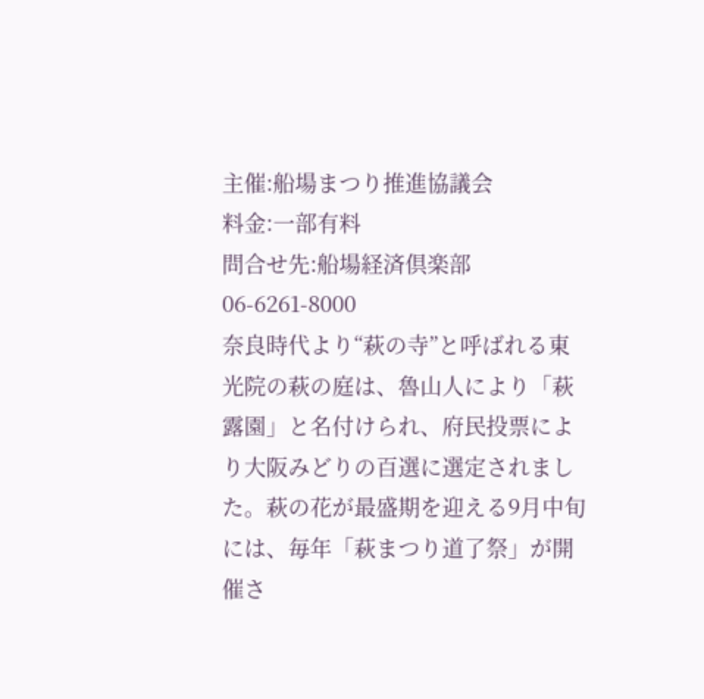主催:船場まつり推進協議会
料金:一部有料
問合せ先:船場経済倶楽部06-6261-8000
奈良時代より“萩の寺”と呼ばれる東光院の萩の庭は、魯山人により「萩露園」と名付けられ、府民投票により大阪みどりの百選に選定されました。萩の花が最盛期を迎える9月中旬には、毎年「萩まつり道了祭」が開催さ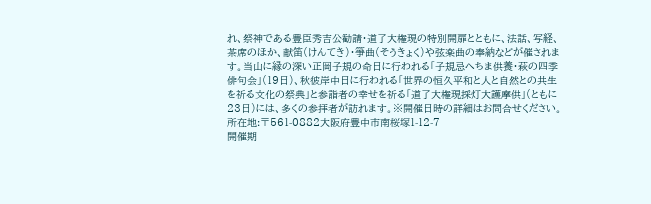れ、祭神である豊臣秀吉公勧請・道了大権現の特別開扉とともに、法話、写経、茶席のほか、献笛(けんてき)・箏曲(そうきょく)や弦楽曲の奉納などが催されます。当山に縁の深い正岡子規の命日に行われる「子規忌へちま供養・萩の四季俳句会」(19日)、秋彼岸中日に行われる「世界の恒久平和と人と自然との共生を祈る文化の祭典」と参詣者の幸せを祈る「道了大権現採灯大護摩供」(ともに23日)には、多くの参拝者が訪れます。※開催日時の詳細はお問合せください。
所在地:〒561-0882大阪府豊中市南桜塚1-12-7
開催期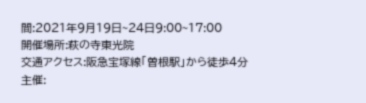間:2021年9月19日~24日9:00~17:00
開催場所:萩の寺東光院
交通アクセス:阪急宝塚線「曽根駅」から徒歩4分
主催: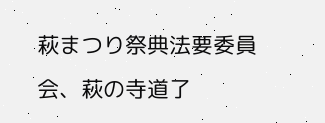萩まつり祭典法要委員会、萩の寺道了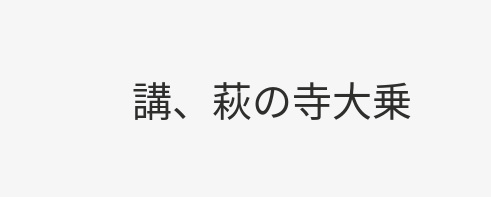講、萩の寺大乗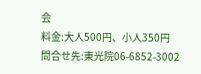会
料金:大人500円、小人350円
問合せ先:東光院06-6852-3002